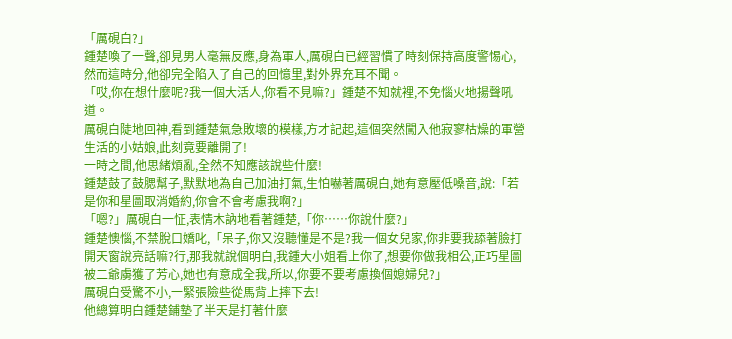「厲硯白?」
鍾楚喚了一聲,卻見男人毫無反應,身為軍人,厲硯白已經習慣了時刻保持高度警惕心,然而這時分,他卻完全陷入了自己的回憶里,對外界充耳不聞。
「哎,你在想什麼呢?我一個大活人,你看不見嘛?」鍾楚不知就裡,不免惱火地揚聲吼道。
厲硯白陡地回神,看到鍾楚氣急敗壞的模樣,方才記起,這個突然闖入他寂寥枯燥的軍營生活的小姑娘,此刻竟要離開了!
一時之間,他思緒煩亂,全然不知應該說些什麼!
鍾楚鼓了鼓腮幫子,默默地為自己加油打氣,生怕嚇著厲硯白,她有意壓低嗓音,說:「若是你和星圖取消婚約,你會不會考慮我啊?」
「嗯?」厲硯白一怔,表情木訥地看著鍾楚,「你……你說什麼?」
鍾楚懊惱,不禁脫口嬌叱,「呆子,你又沒聽懂是不是?我一個女兒家,你非要我舔著臉打開天窗說亮話嘛?行,那我就說個明白,我鍾大小姐看上你了,想要你做我相公,正巧星圖被二爺虜獲了芳心,她也有意成全我,所以,你要不要考慮換個媳婦兒?」
厲硯白受驚不小,一緊張險些從馬背上摔下去!
他總算明白鍾楚鋪墊了半天是打著什麼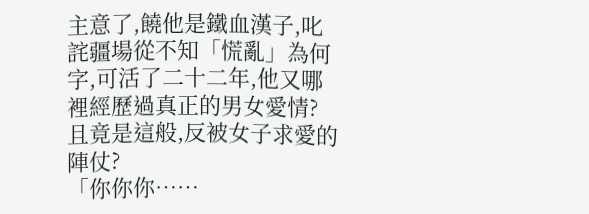主意了,饒他是鐵血漢子,叱詫疆場從不知「慌亂」為何字,可活了二十二年,他又哪裡經歷過真正的男女愛情?且竟是這般,反被女子求愛的陣仗?
「你你你……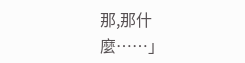那,那什麼……」